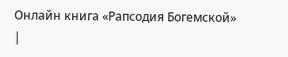Онлайн книга «Рапсодия Богемской»
|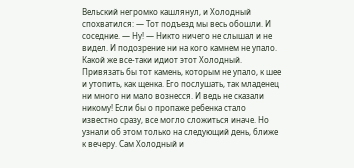Вельский негромко кашлянул, и Холодный спохватился: — Тот подъезд мы весь обошли. И соседние. — Ну! — Никто ничего не слышал и не видел. И подозрение ни на кого камнем не упало. Какой же все-таки идиот этот Холодный. Привязать бы тот камень, которым не упало, к шее и утопить, как щенка. Его послушать, так младенец ни много ни мало вознесся. И ведь не сказали никому! Если бы о пропаже ребенка стало известно сразу, все могло сложиться иначе. Но узнали об этом только на следующий день, ближе к вечеру. Сам Холодный и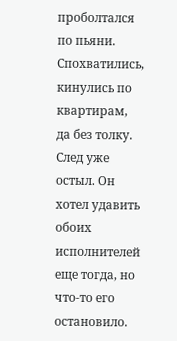проболтался по пьяни. Спохватились, кинулись по квартирам, да без толку. След уже остыл. Он хотел удавить обоих исполнителей еще тогда, но что-то его остановило.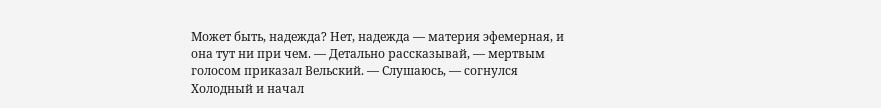Может быть, надежда? Нет, надежда — материя эфемерная, и она тут ни при чем. — Детально рассказывай, — мертвым голосом приказал Вельский. — Слушаюсь, — согнулся Холодный и начал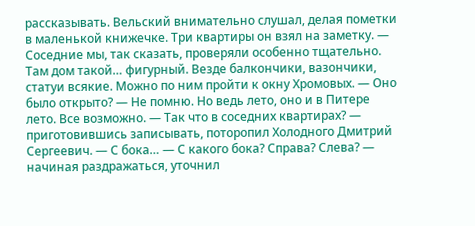рассказывать. Вельский внимательно слушал, делая пометки в маленькой книжечке. Три квартиры он взял на заметку. — Соседние мы, так сказать, проверяли особенно тщательно. Там дом такой… фигурный. Везде балкончики, вазончики, статуи всякие. Можно по ним пройти к окну Хромовых. — Оно было открыто? — Не помню. Но ведь лето, оно и в Питере лето. Все возможно. — Так что в соседних квартирах? — приготовившись записывать, поторопил Холодного Дмитрий Сергеевич. — С бока… — С какого бока? Справа? Слева? — начиная раздражаться, уточнил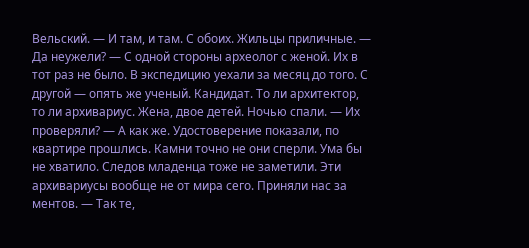Вельский. — И там, и там. С обоих. Жильцы приличные. — Да неужели? — С одной стороны археолог с женой. Их в тот раз не было. В экспедицию уехали за месяц до того. С другой — опять же ученый. Кандидат. То ли архитектор, то ли архивариус. Жена, двое детей. Ночью спали. — Их проверяли? — А как же. Удостоверение показали, по квартире прошлись. Камни точно не они сперли. Ума бы не хватило. Следов младенца тоже не заметили. Эти архивариусы вообще не от мира сего. Приняли нас за ментов. — Так те,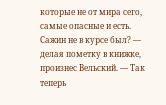которые не от мира сего, самые опасные и есть. Сажин не в курсе был? — делая пометку в книжке, произнес Вельский. — Так теперь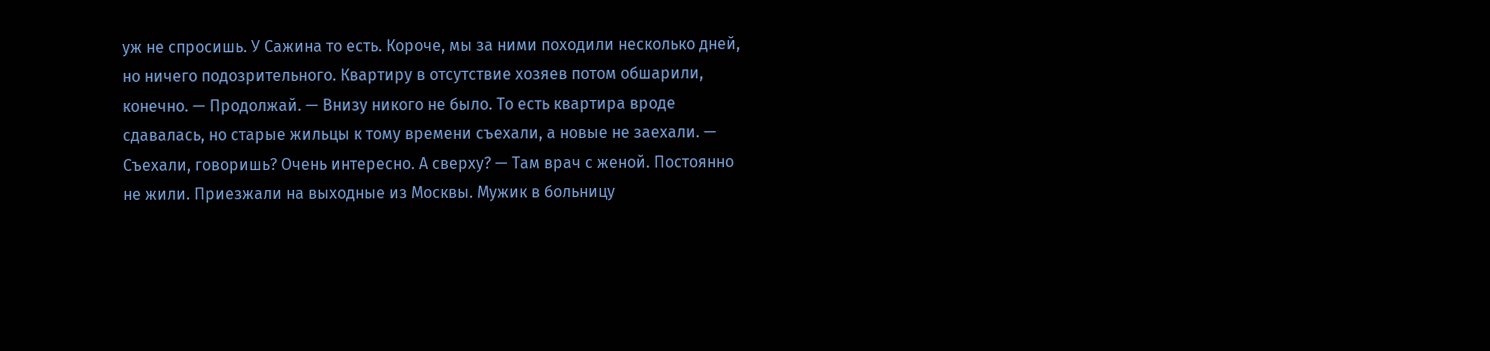уж не спросишь. У Сажина то есть. Короче, мы за ними походили несколько дней, но ничего подозрительного. Квартиру в отсутствие хозяев потом обшарили, конечно. — Продолжай. — Внизу никого не было. То есть квартира вроде сдавалась, но старые жильцы к тому времени съехали, а новые не заехали. — Съехали, говоришь? Очень интересно. А сверху? — Там врач с женой. Постоянно не жили. Приезжали на выходные из Москвы. Мужик в больницу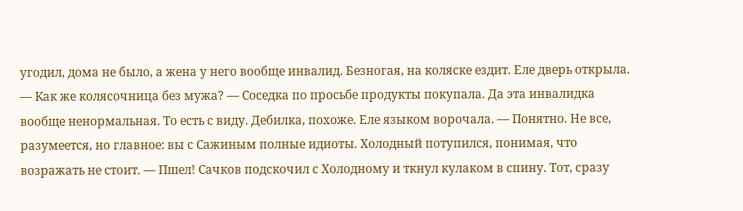угодил, дома не было, а жена у него вообще инвалид. Безногая, на коляске ездит. Еле дверь открыла. — Как же колясочница без мужа? — Соседка по просьбе продукты покупала. Да эта инвалидка вообще ненормальная. То есть с виду. Дебилка, похоже. Еле языком ворочала. — Понятно. Не все, разумеется, но главное: вы с Сажиным полные идиоты. Холодный потупился, понимая, что возражать не стоит. — Пшел! Сачков подскочил с Холодному и ткнул кулаком в спину. Тот, сразу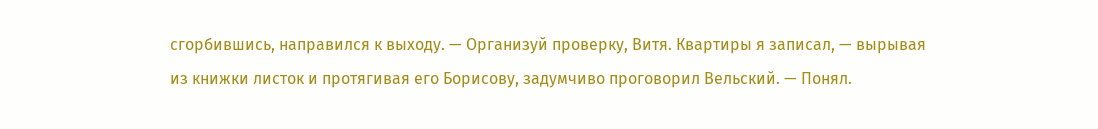сгорбившись, направился к выходу. — Организуй проверку, Витя. Квартиры я записал, — вырывая из книжки листок и протягивая его Борисову, задумчиво проговорил Вельский. — Понял.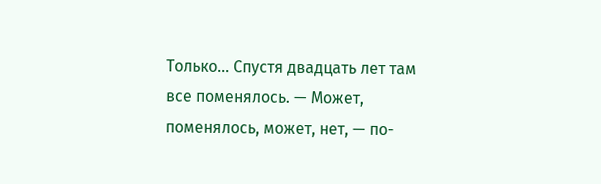Только… Спустя двадцать лет там все поменялось. — Может, поменялось, может, нет, — по-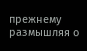прежнему размышляя о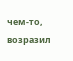чем-то, возразил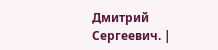Дмитрий Сергеевич. |